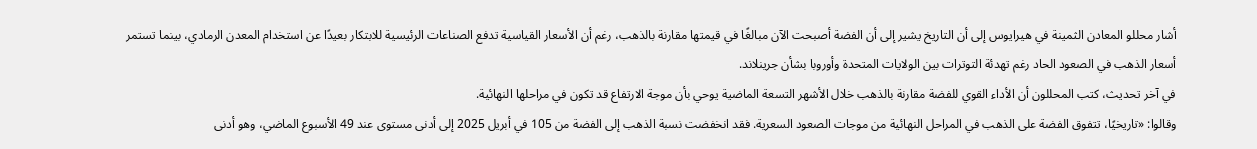أشار محللو المعادن الثمينة في هيرايوس إلى أن التاريخ يشير إلى أن الفضة أصبحت الآن مبالغًا في قيمتها مقارنة بالذهب، رغم أن الأسعار القياسية تدفع الصناعات الرئيسية للابتكار بعيدًا عن استخدام المعدن الرمادي، بينما تستمر أسعار الذهب في الصعود الحاد رغم تهدئة التوترات بين الولايات المتحدة وأوروبا بشأن جرينلاند.
في آخر تحديث، كتب المحللون أن الأداء القوي للفضة مقارنة بالذهب خلال الأشهر التسعة الماضية يوحي بأن موجة الارتفاع قد تكون في مراحلها النهائية.
وقالوا: «تاريخيًا، تتفوق الفضة على الذهب في المراحل النهائية من موجات الصعود السعرية. فقد انخفضت نسبة الذهب إلى الفضة من 105 في أبريل 2025 إلى أدنى مستوى عند 49 الأسبوع الماضي، وهو أدنى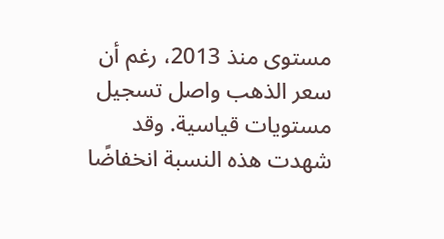مستوى منذ 2013، رغم أن سعر الذهب واصل تسجيل مستويات قياسية. وقد شهدت هذه النسبة انخفاضًا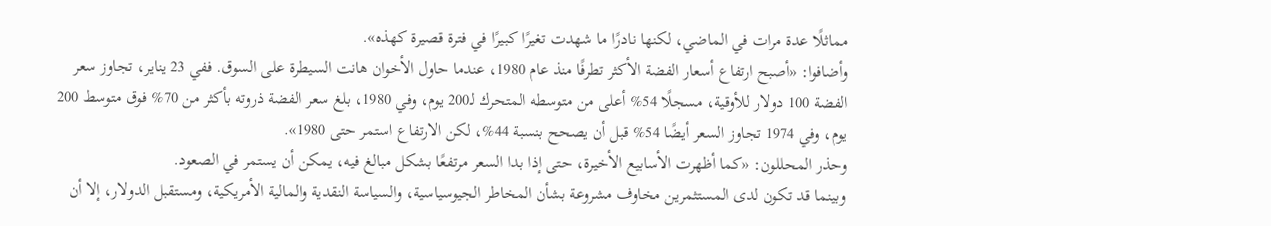مماثلًا عدة مرات في الماضي، لكنها نادرًا ما شهدت تغيرًا كبيرًا في فترة قصيرة كهذه».
وأضافوا: «أصبح ارتفاع أسعار الفضة الأكثر تطرفًا منذ عام 1980، عندما حاول الأخوان هانت السيطرة على السوق. ففي 23 يناير، تجاوز سعر الفضة 100 دولار للأوقية، مسجلًا 54% أعلى من متوسطه المتحرك لـ200 يوم، وفي 1980، بلغ سعر الفضة ذروته بأكثر من 70% فوق متوسط 200 يوم، وفي 1974 تجاوز السعر أيضًا 54% قبل أن يصحح بنسبة 44%، لكن الارتفاع استمر حتى 1980».
وحذر المحللون: «كما أظهرت الأسابيع الأخيرة، حتى إذا بدا السعر مرتفعًا بشكل مبالغ فيه، يمكن أن يستمر في الصعود.
وبينما قد تكون لدى المستثمرين مخاوف مشروعة بشأن المخاطر الجيوسياسية، والسياسة النقدية والمالية الأمريكية، ومستقبل الدولار، إلا أن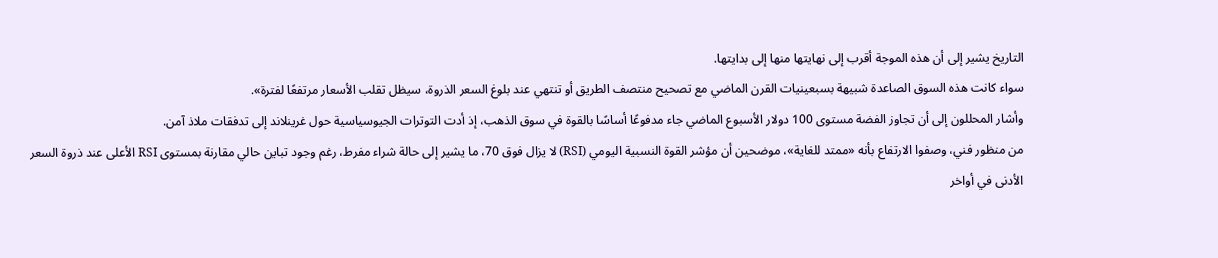التاريخ يشير إلى أن هذه الموجة أقرب إلى نهايتها منها إلى بدايتها.
سواء كانت هذه السوق الصاعدة شبيهة بسبعينيات القرن الماضي مع تصحيح منتصف الطريق أو تنتهي عند بلوغ السعر الذروة، سيظل تقلب الأسعار مرتفعًا لفترة».
وأشار المحللون إلى أن تجاوز الفضة مستوى 100 دولار الأسبوع الماضي جاء مدفوعًا أساسًا بالقوة في سوق الذهب، إذ أدت التوترات الجيوسياسية حول غرينلاند إلى تدفقات ملاذ آمن.
من منظور فني، وصفوا الارتفاع بأنه «ممتد للغاية»، موضحين أن مؤشر القوة النسبية اليومي (RSI) لا يزال فوق 70، ما يشير إلى حالة شراء مفرط، رغم وجود تباين حالي مقارنة بمستوى RSI الأعلى عند ذروة السعر الأدنى في أواخر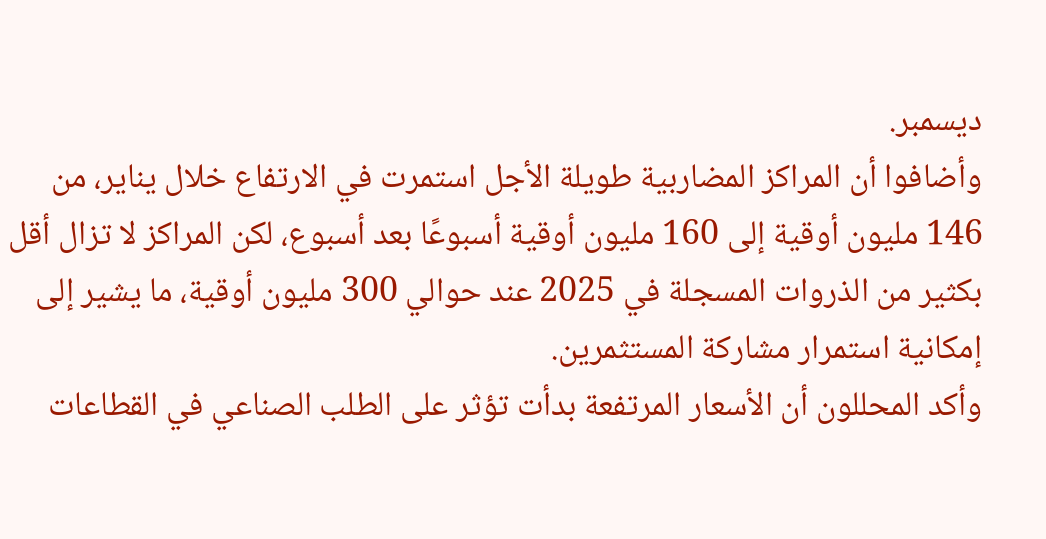ديسمبر.
وأضافوا أن المراكز المضاربية طويلة الأجل استمرت في الارتفاع خلال يناير، من 146 مليون أوقية إلى 160 مليون أوقية أسبوعًا بعد أسبوع، لكن المراكز لا تزال أقل بكثير من الذروات المسجلة في 2025 عند حوالي 300 مليون أوقية، ما يشير إلى إمكانية استمرار مشاركة المستثمرين.
وأكد المحللون أن الأسعار المرتفعة بدأت تؤثر على الطلب الصناعي في القطاعات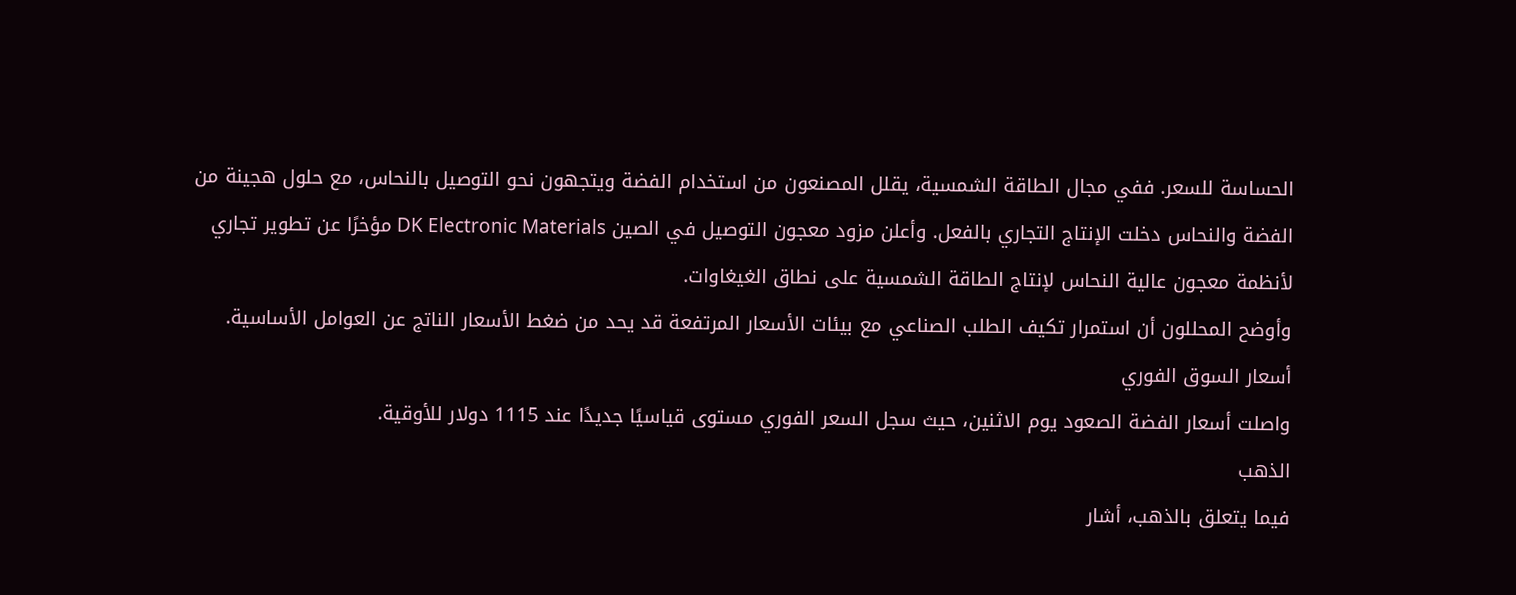الحساسة للسعر. ففي مجال الطاقة الشمسية، يقلل المصنعون من استخدام الفضة ويتجهون نحو التوصيل بالنحاس، مع حلول هجينة من الفضة والنحاس دخلت الإنتاج التجاري بالفعل. وأعلن مزود معجون التوصيل في الصين DK Electronic Materials مؤخرًا عن تطوير تجاري لأنظمة معجون عالية النحاس لإنتاج الطاقة الشمسية على نطاق الغيغاوات.
وأوضح المحللون أن استمرار تكيف الطلب الصناعي مع بيئات الأسعار المرتفعة قد يحد من ضغط الأسعار الناتج عن العوامل الأساسية.
أسعار السوق الفوري
واصلت أسعار الفضة الصعود يوم الاثنين، حيث سجل السعر الفوري مستوى قياسيًا جديدًا عند 1115 دولار للأوقية.
الذهب
فيما يتعلق بالذهب، أشار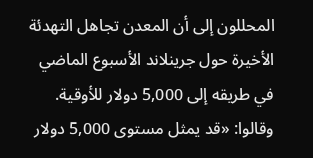المحللون إلى أن المعدن تجاهل التهدئة الأخيرة حول جرينلاند الأسبوع الماضي في طريقه إلى 5,000 دولار للأوقية.
وقالوا: «قد يمثل مستوى 5,000 دولار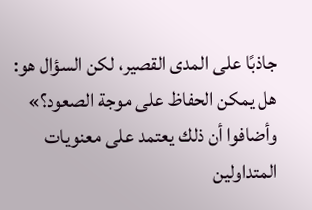جاذبًا على المدى القصير، لكن السؤال هو: هل يمكن الحفاظ على موجة الصعود؟» وأضافوا أن ذلك يعتمد على معنويات المتداولين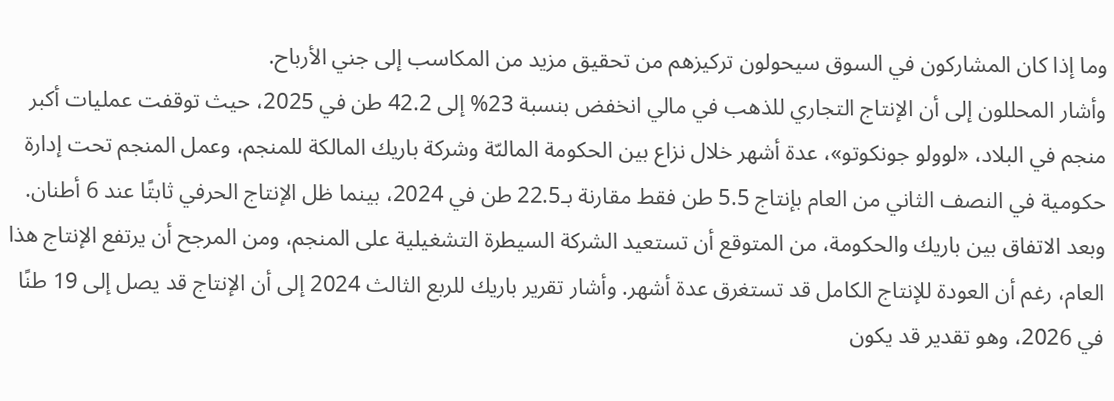وما إذا كان المشاركون في السوق سيحولون تركيزهم من تحقيق مزيد من المكاسب إلى جني الأرباح.
وأشار المحللون إلى أن الإنتاج التجاري للذهب في مالي انخفض بنسبة 23% إلى 42.2 طن في 2025، حيث توقفت عمليات أكبر منجم في البلاد، «لوولو جونكوتو»، عدة أشهر خلال نزاع بين الحكومة المالىّة وشركة باريك المالكة للمنجم، وعمل المنجم تحت إدارة حكومية في النصف الثاني من العام بإنتاج 5.5 طن فقط مقارنة بـ22.5 طن في 2024، بينما ظل الإنتاج الحرفي ثابتًا عند 6 أطنان.
وبعد الاتفاق بين باريك والحكومة، من المتوقع أن تستعيد الشركة السيطرة التشغيلية على المنجم، ومن المرجح أن يرتفع الإنتاج هذا العام، رغم أن العودة للإنتاج الكامل قد تستغرق عدة أشهر. وأشار تقرير باريك للربع الثالث 2024 إلى أن الإنتاج قد يصل إلى 19 طنًا في 2026، وهو تقدير قد يكون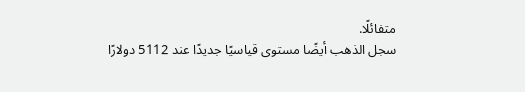متفائلًا.
سجل الذهب أيضًا مستوى قياسيًا جديدًا عند 5112 دولارًا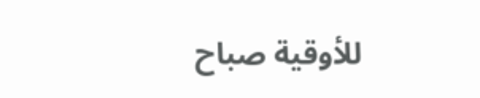للأوقية صباح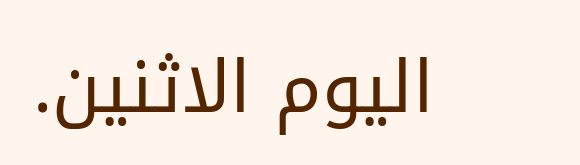اليوم الاثنين.